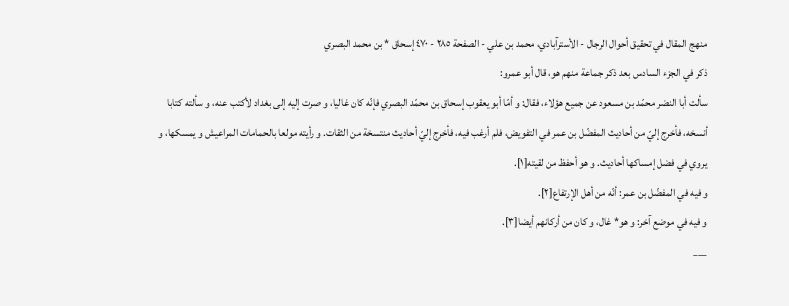منهج المقال في تحقيق أحوال الرجال - الأسترآبادي، محمد بن علي - الصفحة ٢٨٥ - ٤٧٠ إسحاق * بن محمد البصري
ذكر في الجزء السادس بعد ذكر جماعة منهم هو، قال أبو عمرو:
سألت أبا النضر محمّد بن مسعود عن جميع هؤلاء، فقال: و أمّا أبو يعقوب إسحاق بن محمّد البصري فإنّه كان غاليا، و صرت إليه إلى بغداد لأكتب عنه، و سألته كتابا أنسخه، فأخرج إليّ من أحاديث المفضّل بن عمر في التفويض، فلم أرغب فيه، فأخرج إليّ أحاديث منتسخة من الثقات. و رأيته مولعا بالحمامات المراعيش و يمسكها، و يروي في فضل إمساكها أحاديث. و هو أحفظ من لقيته[١].
و فيه في المفضّل بن عمر: أنّه من أهل الإرتفاع[٢].
و فيه في موضع آخر: و هو* غال، و كان من أركانهم أيضا[٣].
___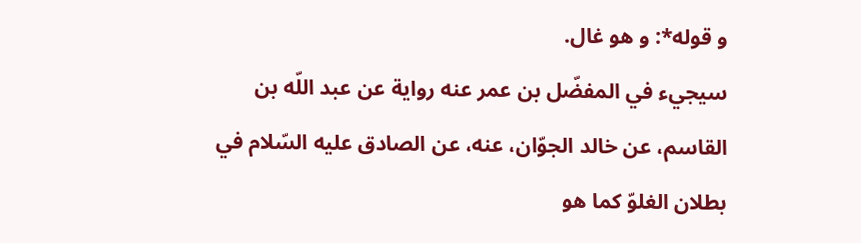و قوله*: و هو غال.
سيجيء في المفضّل بن عمر عنه رواية عن عبد اللّه بن القاسم، عن خالد الجوّان، عنه، عن الصادق عليه السّلام في بطلان الغلوّ كما هو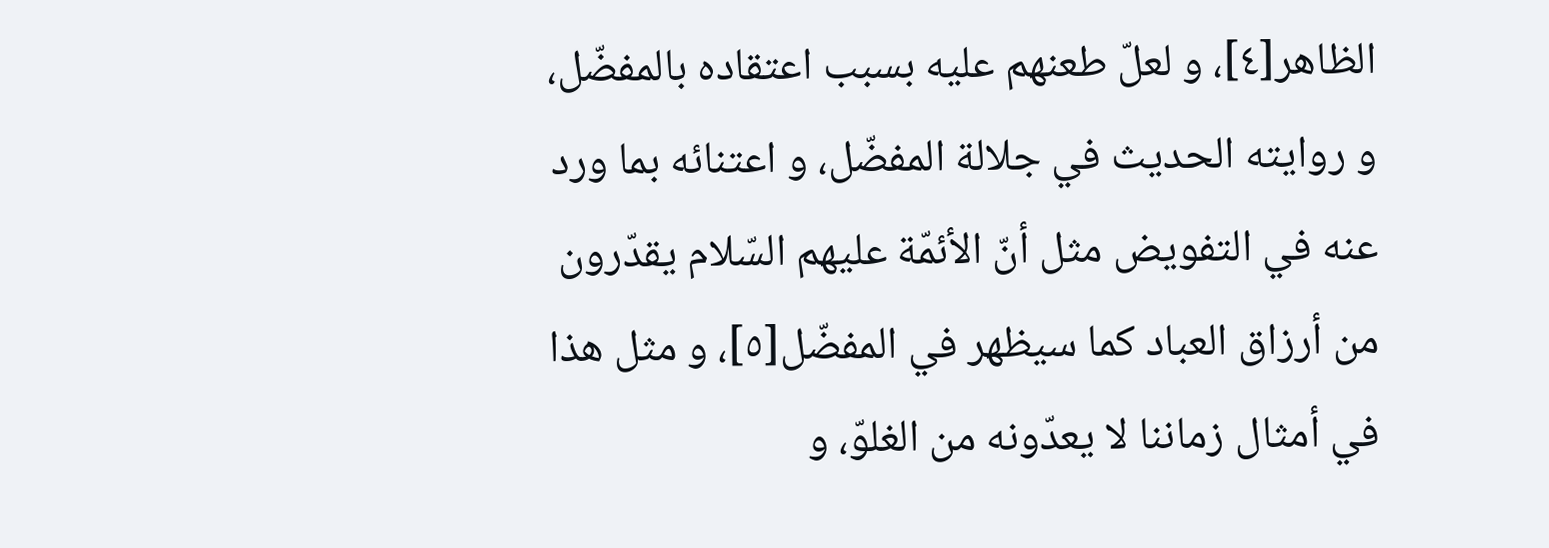الظاهر[٤]، و لعلّ طعنهم عليه بسبب اعتقاده بالمفضّل، و روايته الحديث في جلالة المفضّل، و اعتنائه بما ورد عنه في التفويض مثل أنّ الأئمّة عليهم السّلام يقدّرون من أرزاق العباد كما سيظهر في المفضّل[٥]، و مثل هذا في أمثال زماننا لا يعدّونه من الغلوّ، و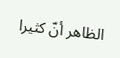الظاهر أنّ كثيرا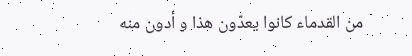من القدماء كانوا يعدّون هذا و أدون منه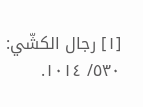[١] رجال الكشّي: ٥٣٠/ ١٠١٤.